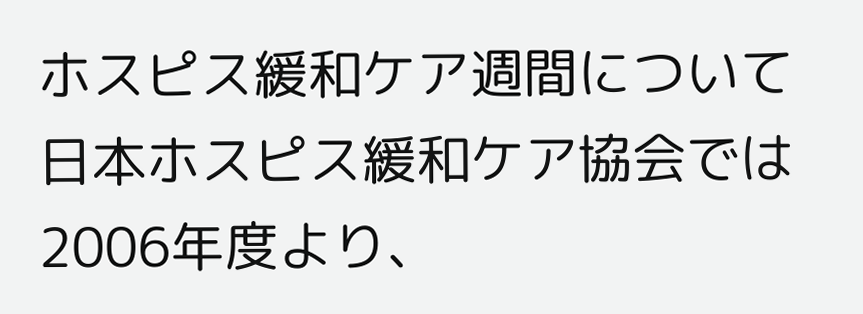ホスピス緩和ケア週間について
日本ホスピス緩和ケア協会では2006年度より、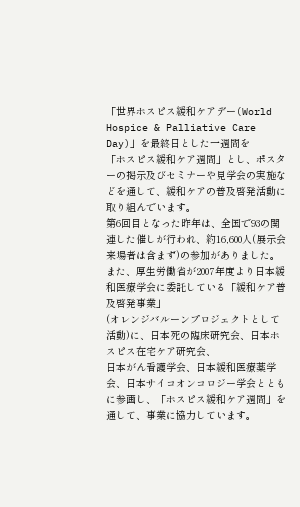「世界ホスピス緩和ケアデー(World Hospice & Palliative Care Day)」を最終日とした一週間を
「ホスピス緩和ケア週間」とし、ポスターの掲示及びセミナーや見学会の実施などを通して、緩和ケアの普及啓発活動に取り組んでいます。
第6回目となった昨年は、全国で93の関連した催しが行われ、約16,600人(展示会来場者は含まず)の参加がありました。
また、厚生労働省が2007年度より日本緩和医療学会に委託している「緩和ケア普及啓発事業」
(オレンジバルーンプロジェクトとして活動)に、日本死の臨床研究会、日本ホスピス在宅ケア研究会、
日本がん看護学会、日本緩和医療薬学会、日本サイコオンコロジー学会とともに参画し、「ホスピス緩和ケア週間」を通して、事業に協力しています。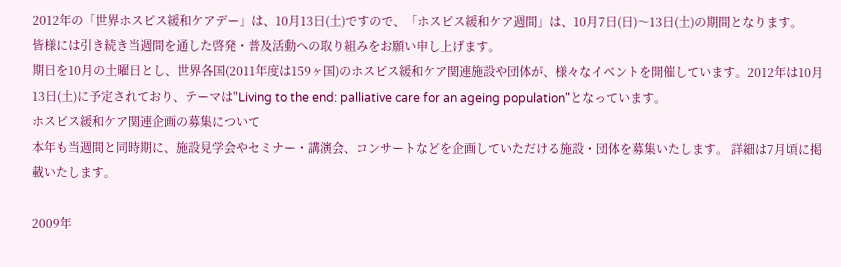2012年の「世界ホスピス緩和ケアデー」は、10月13日(土)ですので、「ホスピス緩和ケア週間」は、10月7日(日)〜13日(土)の期間となります。
皆様には引き続き当週間を通した啓発・普及活動への取り組みをお願い申し上げます。
期日を10月の土曜日とし、世界各国(2011年度は159ヶ国)のホスピス緩和ケア関連施設や団体が、様々なイベントを開催しています。2012年は10月13日(土)に予定されており、テーマは"Living to the end: palliative care for an ageing population"となっています。
ホスピス緩和ケア関連企画の募集について
本年も当週間と同時期に、施設見学会やセミナー・講演会、コンサートなどを企画していただける施設・団体を募集いたします。 詳細は7月頃に掲載いたします。

2009年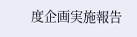度企画実施報告